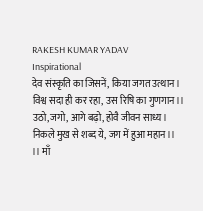RAKESH KUMAR YADAV
Inspirational
देव संस्कृति का जिसनें, किया जगत उत्थान।
विश्व सदा ही कर रहा, उस रिषि का गुणगान।।
उठो,जगो, आगे बढ़ो, होवै जीवन साध्य।
निकले मुख से शब्द ये, जग में हुआ महान।।
।। माँ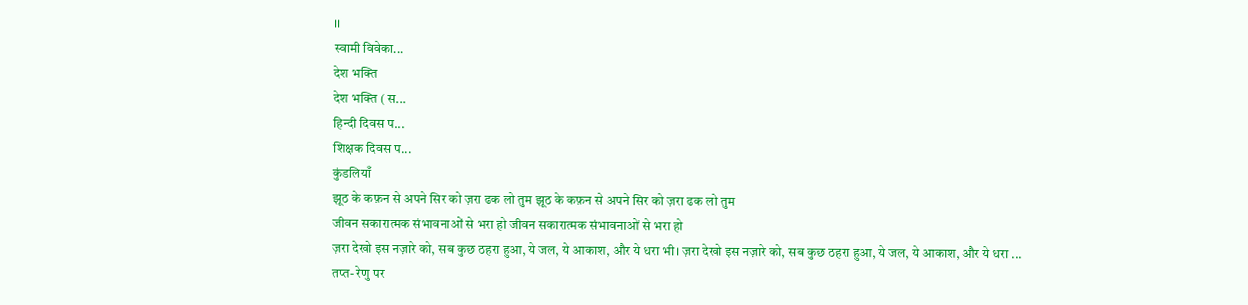।।
स्वामी विवेका...
देश भक्ति
देश भक्ति ( स...
हिन्दी दिवस प...
शिक्षक दिवस प...
कुंडलियाँ
झूठ के कफ़न से अपने सिर को ज़रा ढक लो तुम झूठ के कफ़न से अपने सिर को ज़रा ढक लो तुम
जीवन सकारात्मक संभावनाओं से भरा हो जीवन सकारात्मक संभावनाओं से भरा हो
ज़रा देखो इस नज़ारे को, सब कुछ ठहरा हुआ, ये जल, ये आकाश, और ये धरा भी। ज़रा देखो इस नज़ारे को, सब कुछ ठहरा हुआ, ये जल, ये आकाश, और ये धरा ...
तप्त- रेणु पर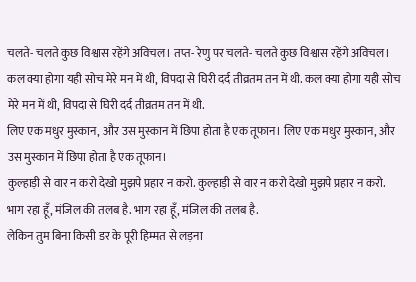चलते- चलते कुछ विश्वास रहेंगे अविचल। तप्त- रेणु पर चलते- चलते कुछ विश्वास रहेंगे अविचल।
कल क्या होगा यही सोच मेरे मन में थी, विपदा से घिरी दर्द तीव्रतम तन में थी. कल क्या होगा यही सोच मेरे मन में थी, विपदा से घिरी दर्द तीव्रतम तन में थी.
लिए एक मधुर मुस्कान, और उस मुस्कान में छिपा होता है एक तूफान। लिए एक मधुर मुस्कान, और उस मुस्कान में छिपा होता है एक तूफान।
कुल्हाड़ी से वार न करो देखो मुझपे प्रहार न करो. कुल्हाड़ी से वार न करो देखो मुझपे प्रहार न करो.
भाग रहा हूँ, मंजिल की तलब है. भाग रहा हूँ, मंजिल की तलब है.
लेकिन तुम बिना किसी डर के पूरी हिम्मत से लड़ना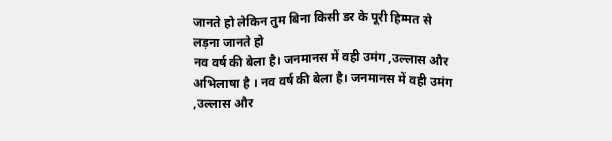जानते हो लेकिन तुम बिना किसी डर के पूरी हिम्मत से लड़ना जानते हो
नव वर्ष की बेला है। जनमानस में वही उमंग ,उल्लास और अभिलाषा है । नव वर्ष की बेला है। जनमानस में वही उमंग ,उल्लास और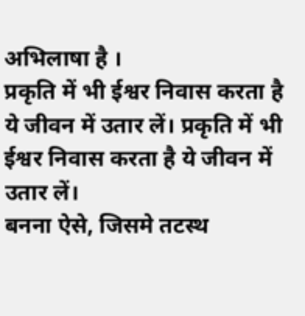अभिलाषा है ।
प्रकृति में भी ईश्वर निवास करता है ये जीवन में उतार लें। प्रकृति में भी ईश्वर निवास करता है ये जीवन में उतार लें।
बनना ऐसे, जिसमे तटस्थ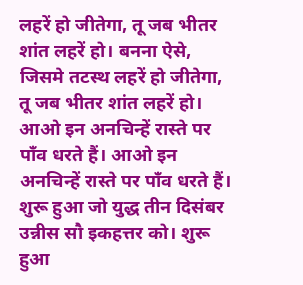लहरें हो जीतेगा, तू जब भीतर शांत लहरें हो। बनना ऐसे, जिसमे तटस्थ लहरें हो जीतेगा, तू जब भीतर शांत लहरें हो।
आओ इन अनचिन्हें रास्ते पर पाँव धरते हैं। आओ इन अनचिन्हें रास्ते पर पाँव धरते हैं।
शुरू हुआ जो युद्ध तीन दिसंबर उन्नीस सौ इकहत्तर को। शुरू हुआ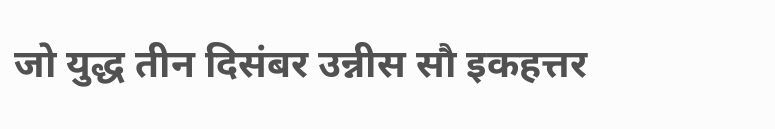जो युद्ध तीन दिसंबर उन्नीस सौ इकहत्तर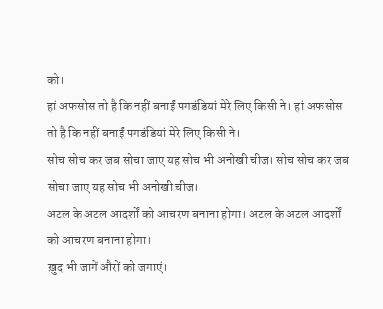को।
हां अफसोस तो है कि नहीं बनाईं पगडंडियां मेरे लिए किसी ने। हां अफसोस तो है कि नहीं बनाईं पगडंडियां मेरे लिए किसी ने।
सोच सोच कर जब सोचा जाए यह सोच भी अनोखी चीज। सोच सोच कर जब सोचा जाए यह सोच भी अनोखी चीज।
अटल के अटल आदर्शों को आचरण बनाना होगा। अटल के अटल आदर्शों को आचरण बनाना होगा।
ख़ुद भी जागें औरों को जगाएं।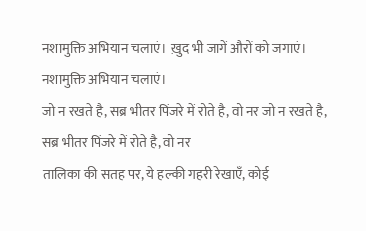नशामुक्ति अभियान चलाएं। ख़ुद भी जागें औरों को जगाएं। नशामुक्ति अभियान चलाएं।
जो न रखते है, सब्र भीतर पिंजरे में रोते है, वो नर जो न रखते है, सब्र भीतर पिंजरे में रोते है, वो नर
तालिका की सतह पर, ये हल्की गहरी रेखाएँ, कोई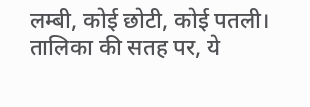लम्बी, कोई छोटी, कोई पतली। तालिका की सतह पर, ये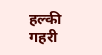हल्की गहरी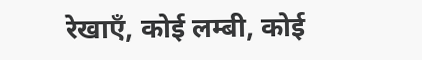रेखाएँ, कोई लम्बी, कोई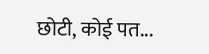छोटी, कोई पत...